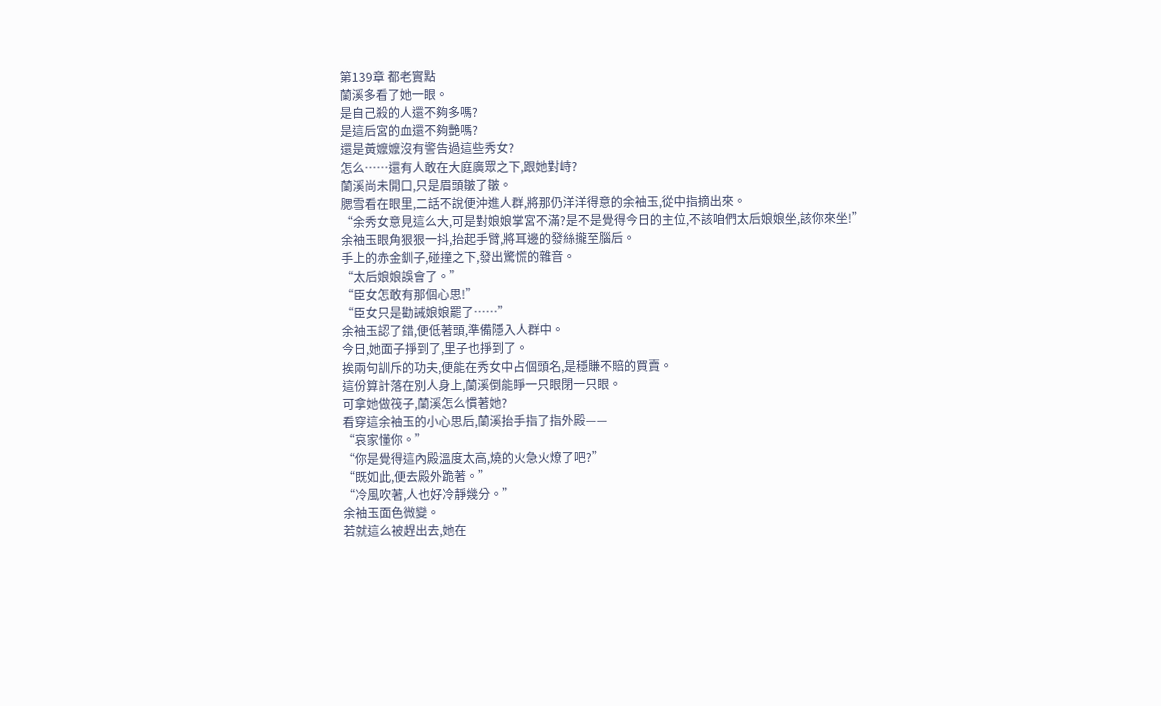第139章 都老實點
蘭溪多看了她一眼。
是自己殺的人還不夠多嗎?
是這后宮的血還不夠艷嗎?
還是黃嬤嬤沒有警告過這些秀女?
怎么……還有人敢在大庭廣眾之下,跟她對峙?
蘭溪尚未開口,只是眉頭皺了皺。
腮雪看在眼里,二話不說便沖進人群,將那仍洋洋得意的余袖玉,從中指摘出來。
“余秀女意見這么大,可是對娘娘掌宮不滿?是不是覺得今日的主位,不該咱們太后娘娘坐,該你來坐!”
余袖玉眼角狠狠一抖,抬起手臂,將耳邊的發絲攏至腦后。
手上的赤金釧子,碰撞之下,發出驚慌的雜音。
“太后娘娘誤會了。”
“臣女怎敢有那個心思!”
“臣女只是勸誡娘娘罷了……”
余袖玉認了錯,便低著頭,準備隱入人群中。
今日,她面子掙到了,里子也掙到了。
挨兩句訓斥的功夫,便能在秀女中占個頭名,是穩賺不賠的買賣。
這份算計落在別人身上,蘭溪倒能睜一只眼閉一只眼。
可拿她做筏子,蘭溪怎么慣著她?
看穿這余袖玉的小心思后,蘭溪抬手指了指外殿——
“哀家懂你。”
“你是覺得這內殿溫度太高,燒的火急火燎了吧?”
“既如此,便去殿外跪著。”
“冷風吹著,人也好冷靜幾分。”
余袖玉面色微變。
若就這么被趕出去,她在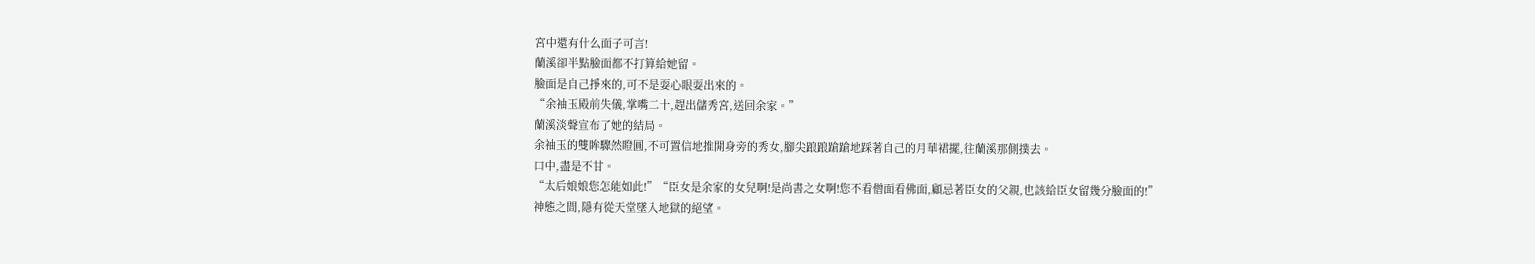宮中還有什么面子可言!
蘭溪卻半點臉面都不打算給她留。
臉面是自己掙來的,可不是耍心眼耍出來的。
“余袖玉殿前失儀,掌嘴二十,趕出儲秀宮,送回余家。”
蘭溪淡聲宣布了她的結局。
余袖玉的雙眸驟然瞪圓,不可置信地推開身旁的秀女,腳尖踉踉蹌蹌地踩著自己的月華裙擺,往蘭溪那側撲去。
口中,盡是不甘。
“太后娘娘您怎能如此!”“臣女是余家的女兒啊!是尚書之女啊!您不看僧面看佛面,顧忌著臣女的父親,也該給臣女留幾分臉面的!”
神態之間,隱有從天堂墜入地獄的絕望。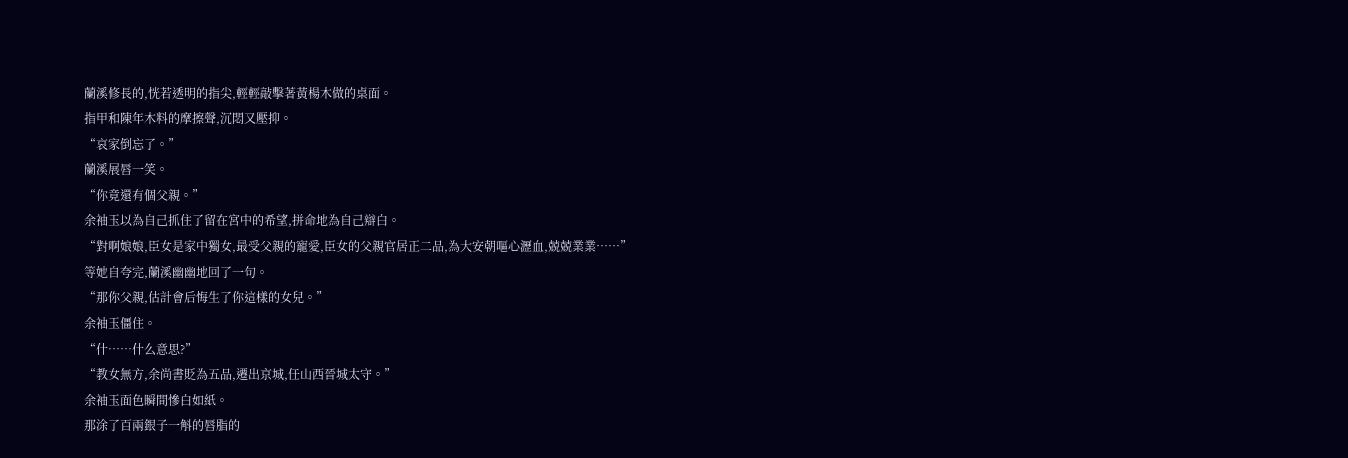蘭溪修長的,恍若透明的指尖,輕輕敲擊著黃楊木做的桌面。
指甲和陳年木料的摩擦聲,沉悶又壓抑。
“哀家倒忘了。”
蘭溪展唇一笑。
“你竟還有個父親。”
余袖玉以為自己抓住了留在宮中的希望,拼命地為自己辯白。
“對啊娘娘,臣女是家中獨女,最受父親的寵愛,臣女的父親官居正二品,為大安朝嘔心瀝血,兢兢業業……”
等她自夸完,蘭溪幽幽地回了一句。
“那你父親,估計會后悔生了你這樣的女兒。”
余袖玉僵住。
“什……什么意思?”
“教女無方,余尚書貶為五品,遷出京城,任山西晉城太守。”
余袖玉面色瞬間慘白如紙。
那涂了百兩銀子一斛的唇脂的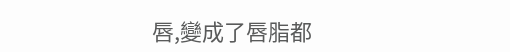唇,變成了唇脂都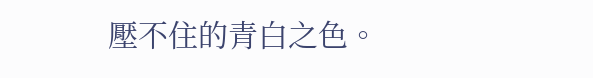壓不住的青白之色。